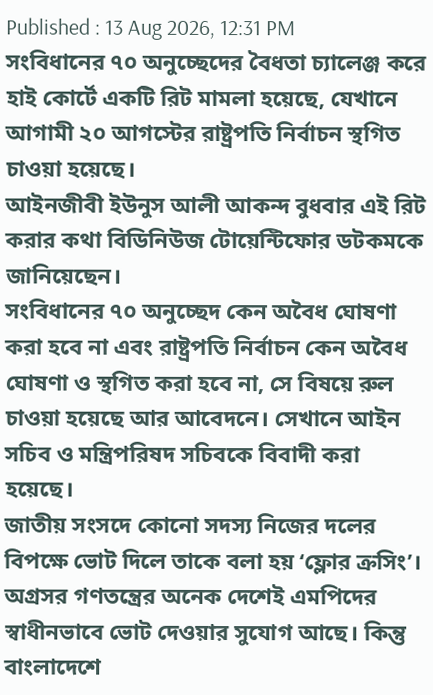Published : 13 Aug 2026, 12:31 PM
সংবিধানের ৭০ অনুচ্ছেদের বৈধতা চ্যালেঞ্জ করে হাই কোর্টে একটি রিট মামলা হয়েছে, যেখানে আগামী ২০ আগস্টের রাষ্ট্রপতি নির্বাচন স্থগিত চাওয়া হয়েছে।
আইনজীবী ইউনুস আলী আকন্দ বুধবার এই রিট করার কথা বিডিনিউজ টোয়েন্টিফোর ডটকমকে জানিয়েছেন।
সংবিধানের ৭০ অনুচ্ছেদ কেন অবৈধ ঘোষণা করা হবে না এবং রাষ্ট্রপতি নির্বাচন কেন অবৈধ ঘোষণা ও স্থগিত করা হবে না, সে বিষয়ে রুল চাওয়া হয়েছে আর আবেদনে। সেখানে আইন সচিব ও মন্ত্রিপরিষদ সচিবকে বিবাদী করা হয়েছে।
জাতীয় সংসদে কোনো সদস্য নিজের দলের বিপক্ষে ভোট দিলে তাকে বলা হয় ‘ফ্লোর ক্রসিং’। অগ্রসর গণতন্ত্রের অনেক দেশেই এমপিদের স্বাধীনভাবে ভোট দেওয়ার সুযোগ আছে। কিন্তু বাংলাদেশে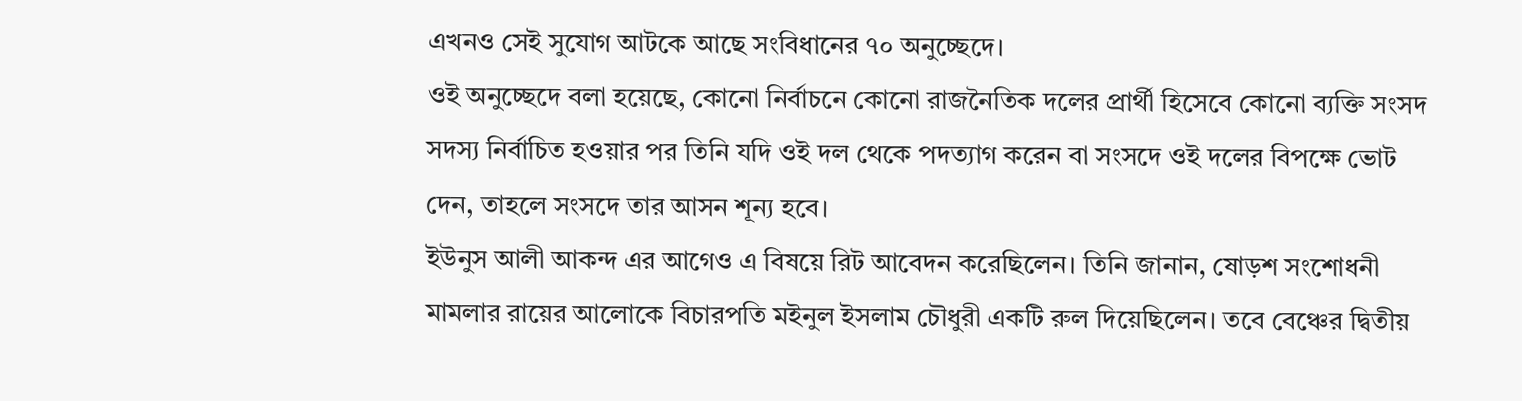এখনও সেই সুযোগ আটকে আছে সংবিধানের ৭০ অনুচ্ছেদে।
ওই অনুচ্ছেদে বলা হয়েছে, কোনো নির্বাচনে কোনো রাজনৈতিক দলের প্রার্থী হিসেবে কোনো ব্যক্তি সংসদ সদস্য নির্বাচিত হওয়ার পর তিনি যদি ওই দল থেকে পদত্যাগ করেন বা সংসদে ওই দলের বিপক্ষে ভোট দেন, তাহলে সংসদে তার আসন শূন্য হবে।
ইউনুস আলী আকন্দ এর আগেও এ বিষয়ে রিট আবেদন করেছিলেন। তিনি জানান, ষোড়শ সংশোধনী মামলার রায়ের আলোকে বিচারপতি মইনুল ইসলাম চৌধুরী একটি রুল দিয়েছিলেন। তবে বেঞ্চের দ্বিতীয়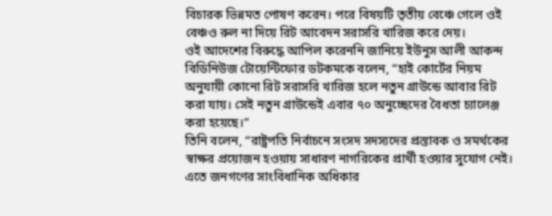বিচারক ভিন্নমত পোষণ করেন। পরে বিষয়টি তৃতীয় বেঞ্চে গেলে ওই বেঞ্চও রুল না দিয়ে রিট আবেদন সরাসরি খারিজ করে দেয়।
ওই আদেশের বিরুদ্ধে আপিল করেননি জানিয়ে ইউনুস আলী আকন্দ বিডিনিউজ টোয়েন্টিফোর ডটকমকে বলেন, “হাই কোর্টের নিয়ম অনুযায়ী কোনো রিট সরাসরি খারিজ হলে নতুন গ্রাউন্ডে আবার রিট করা যায়। সেই নতুন গ্রাউন্ডেই এবার ৭০ অনুচ্ছেদের বৈধতা চ্যালেঞ্জ করা হয়েছে।”
তিনি বলেন, “রাষ্ট্রপতি নির্বাচনে সংসদ সদস্যদের প্রস্তাবক ও সমর্থকের স্বাক্ষর প্রয়োজন হওয়ায় সাধারণ নাগরিকের প্রার্থী হওয়ার সুযোগ নেই। এতে জনগণের সাংবিধানিক অধিকার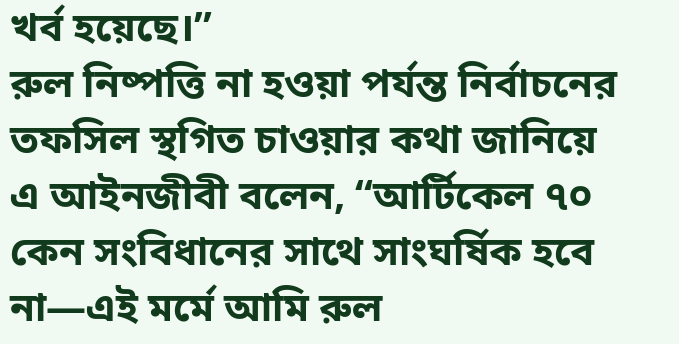খর্ব হয়েছে।”
রুল নিষ্পত্তি না হওয়া পর্যন্ত নির্বাচনের তফসিল স্থগিত চাওয়ার কথা জানিয়ে এ আইনজীবী বলেন, “আর্টিকেল ৭০ কেন সংবিধানের সাথে সাংঘর্ষিক হবে না—এই মর্মে আমি রুল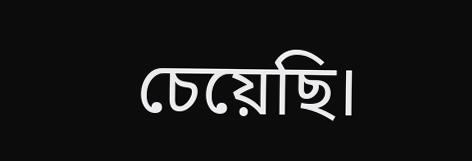চেয়েছি।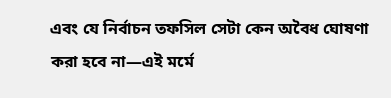এবং যে নির্বাচন তফসিল সেটা কেন অবৈধ ঘোষণা করা হবে না—এই মর্মে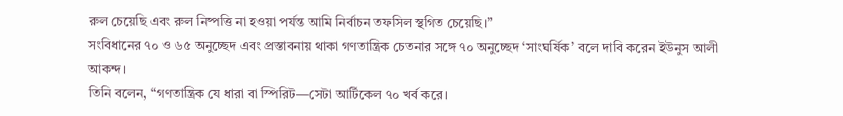রুল চেয়েছি এবং রুল নিষ্পত্তি না হওয়া পর্যন্ত আমি নির্বাচন তফসিল স্থগিত চেয়েছি।”
সংবিধানের ৭০ ও ৬৫ অনুচ্ছেদ এবং প্রস্তাবনায় থাকা গণতান্ত্রিক চেতনার সঙ্গে ৭০ অনুচ্ছেদ ‘সাংঘর্ষিক’ বলে দাবি করেন ইউনুস আলী আকন্দ।
তিনি বলেন, “গণতান্ত্রিক যে ধারা বা স্পিরিট—সেটা আর্টিকেল ৭০ খর্ব করে।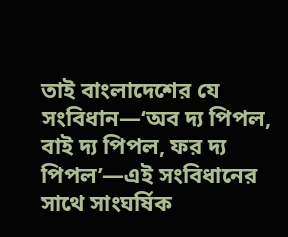তাই বাংলাদেশের যে সংবিধান—‘অব দ্য পিপল, বাই দ্য পিপল, ফর দ্য পিপল’—এই সংবিধানের সাথে সাংঘর্ষিক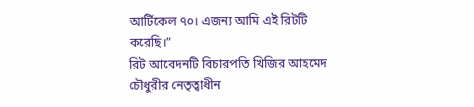আর্টিকেল ৭০। এজন্য আমি এই রিটটি করেছি।”
রিট আবেদনটি বিচারপতি খিজির আহমেদ চৌধুরীর নেতৃত্বাধীন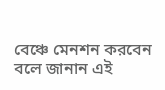বেঞ্চে মেনশন করবেন বলে জানান এই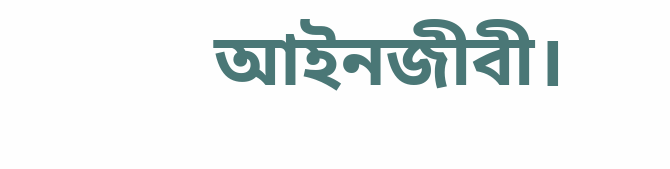আইনজীবী।